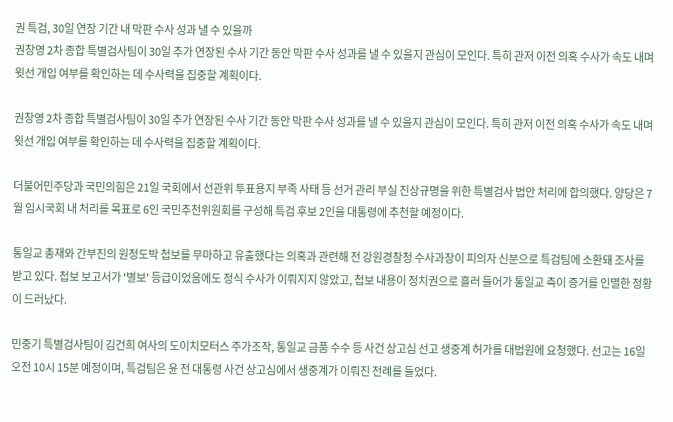권 특검, 30일 연장 기간 내 막판 수사 성과 낼 수 있을까
권창영 2차 종합 특별검사팀이 30일 추가 연장된 수사 기간 동안 막판 수사 성과를 낼 수 있을지 관심이 모인다. 특히 관저 이전 의혹 수사가 속도 내며 윗선 개입 여부를 확인하는 데 수사력을 집중할 계획이다.

권창영 2차 종합 특별검사팀이 30일 추가 연장된 수사 기간 동안 막판 수사 성과를 낼 수 있을지 관심이 모인다. 특히 관저 이전 의혹 수사가 속도 내며 윗선 개입 여부를 확인하는 데 수사력을 집중할 계획이다.

더불어민주당과 국민의힘은 21일 국회에서 선관위 투표용지 부족 사태 등 선거 관리 부실 진상규명을 위한 특별검사 법안 처리에 합의했다. 양당은 7월 임시국회 내 처리를 목표로 6인 국민추천위원회를 구성해 특검 후보 2인을 대통령에 추천할 예정이다.

통일교 총재와 간부진의 원정도박 첩보를 무마하고 유출했다는 의혹과 관련해 전 강원경찰청 수사과장이 피의자 신분으로 특검팀에 소환돼 조사를 받고 있다. 첩보 보고서가 '별보' 등급이었음에도 정식 수사가 이뤄지지 않았고, 첩보 내용이 정치권으로 흘러 들어가 통일교 측이 증거를 인멸한 정황이 드러났다.

민중기 특별검사팀이 김건희 여사의 도이치모터스 주가조작, 통일교 금품 수수 등 사건 상고심 선고 생중계 허가를 대법원에 요청했다. 선고는 16일 오전 10시 15분 예정이며, 특검팀은 윤 전 대통령 사건 상고심에서 생중계가 이뤄진 전례를 들었다.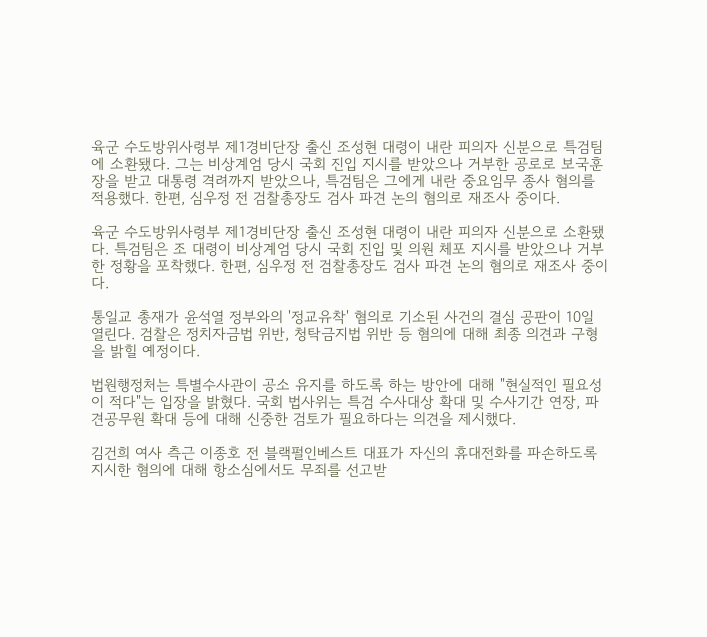육군 수도방위사령부 제1경비단장 출신 조성현 대령이 내란 피의자 신분으로 특검팀에 소환됐다. 그는 비상계엄 당시 국회 진입 지시를 받았으나 거부한 공로로 보국훈장을 받고 대통령 격려까지 받았으나, 특검팀은 그에게 내란 중요임무 종사 혐의를 적용했다. 한편, 심우정 전 검찰총장도 검사 파견 논의 혐의로 재조사 중이다.

육군 수도방위사령부 제1경비단장 출신 조성현 대령이 내란 피의자 신분으로 소환됐다. 특검팀은 조 대령이 비상계엄 당시 국회 진입 및 의원 체포 지시를 받았으나 거부한 정황을 포착했다. 한편, 심우정 전 검찰총장도 검사 파견 논의 혐의로 재조사 중이다.

통일교 총재가 윤석열 정부와의 '정교유착' 혐의로 기소된 사건의 결심 공판이 10일 열린다. 검찰은 정치자금법 위반, 청탁금지법 위반 등 혐의에 대해 최종 의견과 구형을 밝힐 예정이다.

법원행정처는 특별수사관이 공소 유지를 하도록 하는 방안에 대해 "현실적인 필요성이 적다"는 입장을 밝혔다. 국회 법사위는 특검 수사대상 확대 및 수사기간 연장, 파견공무원 확대 등에 대해 신중한 검토가 필요하다는 의견을 제시했다.

김건희 여사 측근 이종호 전 블랙펄인베스트 대표가 자신의 휴대전화를 파손하도록 지시한 혐의에 대해 항소심에서도 무죄를 선고받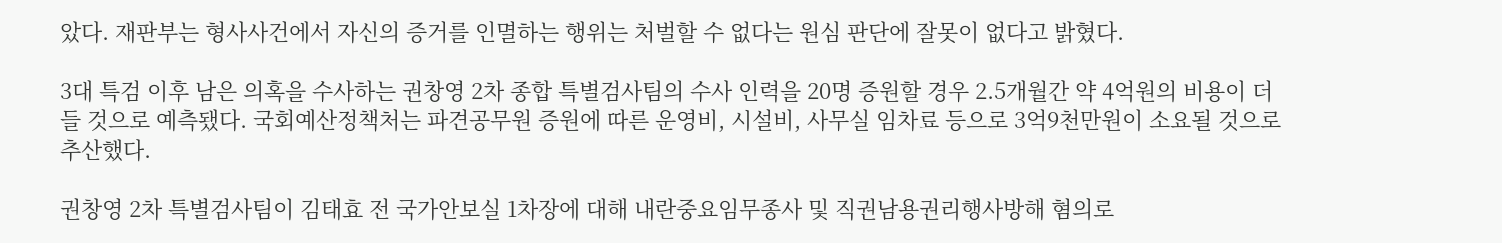았다. 재판부는 형사사건에서 자신의 증거를 인멸하는 행위는 처벌할 수 없다는 원심 판단에 잘못이 없다고 밝혔다.

3대 특검 이후 남은 의혹을 수사하는 권창영 2차 종합 특별검사팀의 수사 인력을 20명 증원할 경우 2.5개월간 약 4억원의 비용이 더 들 것으로 예측됐다. 국회예산정책처는 파견공무원 증원에 따른 운영비, 시설비, 사무실 임차료 등으로 3억9천만원이 소요될 것으로 추산했다.

권창영 2차 특별검사팀이 김태효 전 국가안보실 1차장에 대해 내란중요임무종사 및 직권남용권리행사방해 혐의로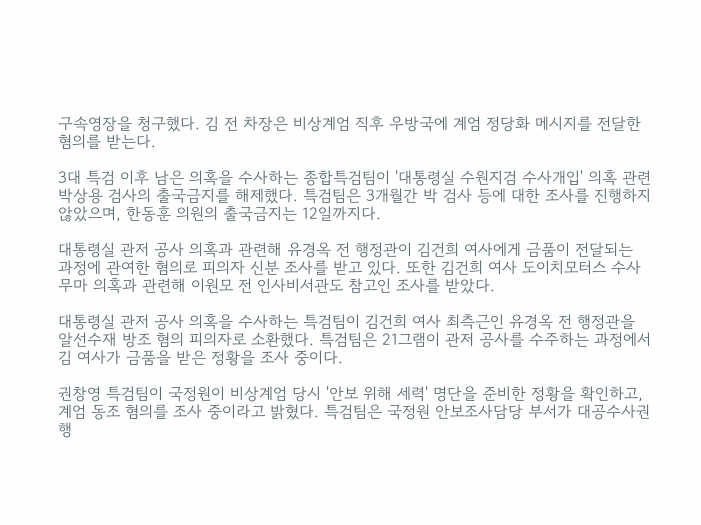구속영장을 청구했다. 김 전 차장은 비상계엄 직후 우방국에 계엄 정당화 메시지를 전달한 혐의를 받는다.

3대 특검 이후 남은 의혹을 수사하는 종합특검팀이 '대통령실 수원지검 수사개입' 의혹 관련 박상용 검사의 출국금지를 해제했다. 특검팀은 3개월간 박 검사 등에 대한 조사를 진행하지 않았으며, 한동훈 의원의 출국금지는 12일까지다.

대통령실 관저 공사 의혹과 관련해 유경옥 전 행정관이 김건희 여사에게 금품이 전달되는 과정에 관여한 혐의로 피의자 신분 조사를 받고 있다. 또한 김건희 여사 도이치모터스 수사 무마 의혹과 관련해 이원모 전 인사비서관도 참고인 조사를 받았다.

대통령실 관저 공사 의혹을 수사하는 특검팀이 김건희 여사 최측근인 유경옥 전 행정관을 알선수재 방조 혐의 피의자로 소환했다. 특검팀은 21그램이 관저 공사를 수주하는 과정에서 김 여사가 금품을 받은 정황을 조사 중이다.

권창영 특검팀이 국정원이 비상계엄 당시 '안보 위해 세력' 명단을 준비한 정황을 확인하고, 계엄 동조 혐의를 조사 중이라고 밝혔다. 특검팀은 국정원 안보조사담당 부서가 대공수사권 행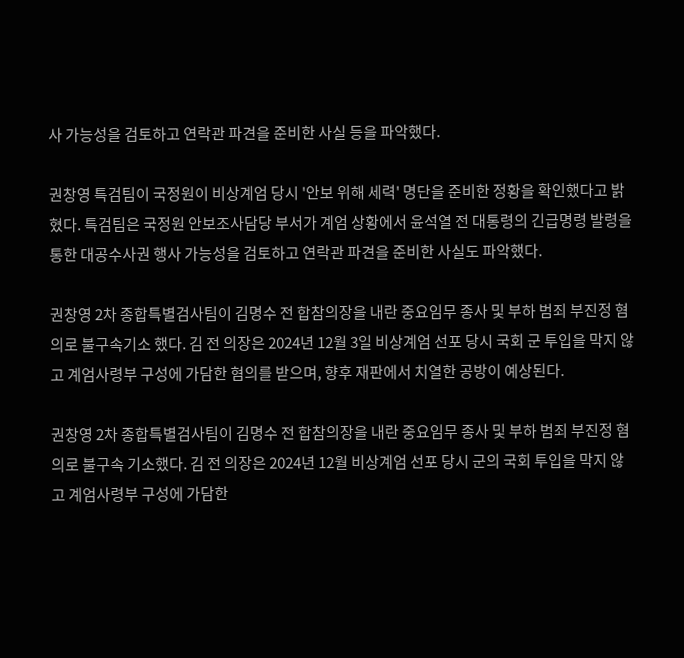사 가능성을 검토하고 연락관 파견을 준비한 사실 등을 파악했다.

권창영 특검팀이 국정원이 비상계엄 당시 '안보 위해 세력' 명단을 준비한 정황을 확인했다고 밝혔다. 특검팀은 국정원 안보조사담당 부서가 계엄 상황에서 윤석열 전 대통령의 긴급명령 발령을 통한 대공수사권 행사 가능성을 검토하고 연락관 파견을 준비한 사실도 파악했다.

권창영 2차 종합특별검사팀이 김명수 전 합참의장을 내란 중요임무 종사 및 부하 범죄 부진정 혐의로 불구속기소 했다. 김 전 의장은 2024년 12월 3일 비상계엄 선포 당시 국회 군 투입을 막지 않고 계엄사령부 구성에 가담한 혐의를 받으며, 향후 재판에서 치열한 공방이 예상된다.

권창영 2차 종합특별검사팀이 김명수 전 합참의장을 내란 중요임무 종사 및 부하 범죄 부진정 혐의로 불구속 기소했다. 김 전 의장은 2024년 12월 비상계엄 선포 당시 군의 국회 투입을 막지 않고 계엄사령부 구성에 가담한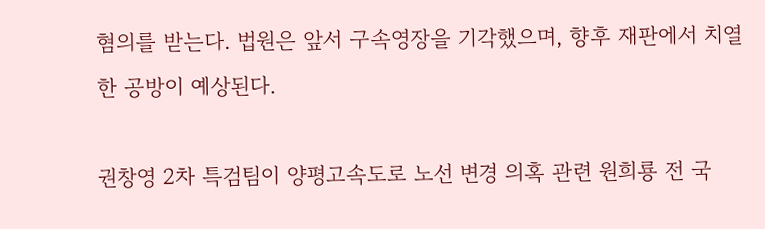혐의를 받는다. 법원은 앞서 구속영장을 기각했으며, 향후 재판에서 치열한 공방이 예상된다.

권창영 2차 특검팀이 양평고속도로 노선 변경 의혹 관련 원희룡 전 국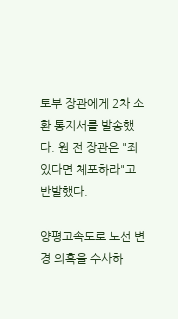토부 장관에게 2차 소환 통지서를 발송했다. 원 전 장관은 "죄 있다면 체포하라"고 반발했다.

양평고속도로 노선 변경 의혹을 수사하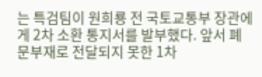는 특검팀이 원희룡 전 국토교통부 장관에게 2차 소환 통지서를 발부했다. 앞서 폐문부재로 전달되지 못한 1차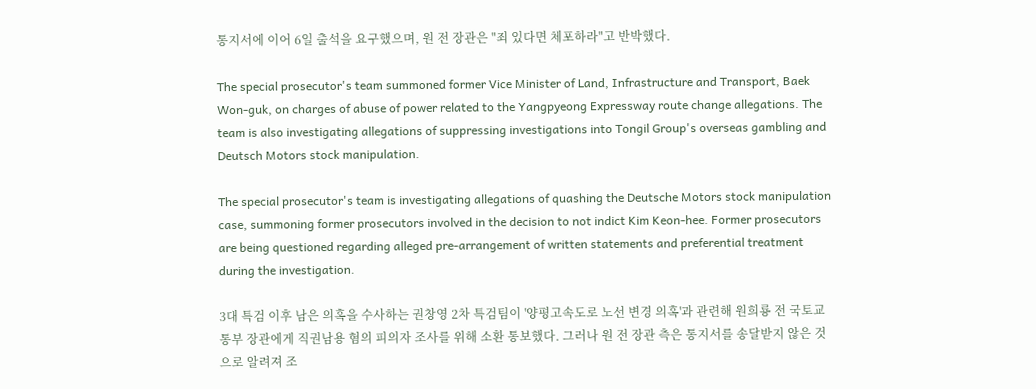통지서에 이어 6일 출석을 요구했으며, 원 전 장관은 "죄 있다면 체포하라"고 반박했다.

The special prosecutor's team summoned former Vice Minister of Land, Infrastructure and Transport, Baek Won-guk, on charges of abuse of power related to the Yangpyeong Expressway route change allegations. The team is also investigating allegations of suppressing investigations into Tongil Group's overseas gambling and Deutsch Motors stock manipulation.

The special prosecutor's team is investigating allegations of quashing the Deutsche Motors stock manipulation case, summoning former prosecutors involved in the decision to not indict Kim Keon-hee. Former prosecutors are being questioned regarding alleged pre-arrangement of written statements and preferential treatment during the investigation.

3대 특검 이후 남은 의혹을 수사하는 권창영 2차 특검팀이 '양평고속도로 노선 변경 의혹'과 관련해 원희룡 전 국토교통부 장관에게 직권남용 혐의 피의자 조사를 위해 소환 통보했다. 그러나 원 전 장관 측은 통지서를 송달받지 않은 것으로 알려져 조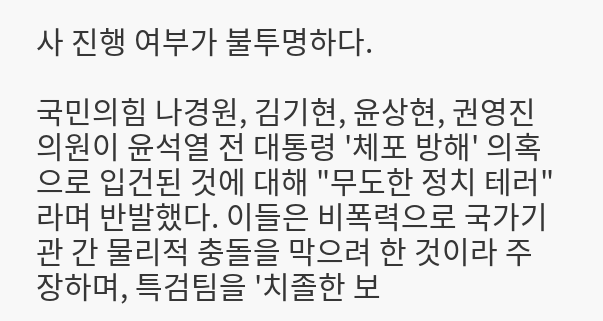사 진행 여부가 불투명하다.

국민의힘 나경원, 김기현, 윤상현, 권영진 의원이 윤석열 전 대통령 '체포 방해' 의혹으로 입건된 것에 대해 "무도한 정치 테러"라며 반발했다. 이들은 비폭력으로 국가기관 간 물리적 충돌을 막으려 한 것이라 주장하며, 특검팀을 '치졸한 보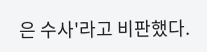은 수사'라고 비판했다.